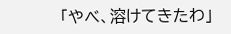「やべ、溶けてきたわ」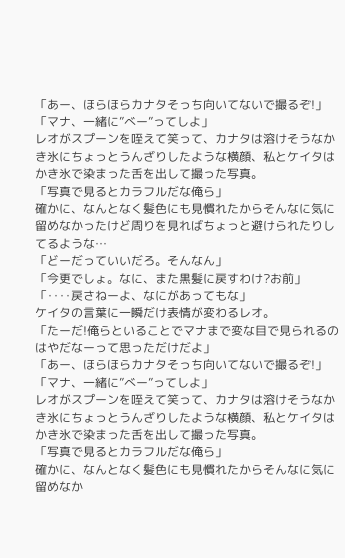「あー、ほらほらカナタそっち向いてないで撮るぞ!」
「マナ、一緒に”べー”ってしよ」
レオがスプーンを咥えて笑って、カナタは溶けそうなかき氷にちょっとうんざりしたような横顔、私とケイタはかき氷で染まった舌を出して撮った写真。
「写真で見るとカラフルだな俺ら」
確かに、なんとなく髪色にも見慣れたからそんなに気に留めなかったけど周りを見ればちょっと避けられたりしてるような…
「どーだっていいだろ。そんなん」
「今更でしょ。なに、また黒髪に戻すわけ?お前」
「‥‥戻さねーよ、なにがあってもな」
ケイタの言葉に一瞬だけ表情が変わるレオ。
「たーだ!俺らといることでマナまで変な目で見られるのはやだなーって思っただけだよ」
「あー、ほらほらカナタそっち向いてないで撮るぞ!」
「マナ、一緒に”べー”ってしよ」
レオがスプーンを咥えて笑って、カナタは溶けそうなかき氷にちょっとうんざりしたような横顔、私とケイタはかき氷で染まった舌を出して撮った写真。
「写真で見るとカラフルだな俺ら」
確かに、なんとなく髪色にも見慣れたからそんなに気に留めなか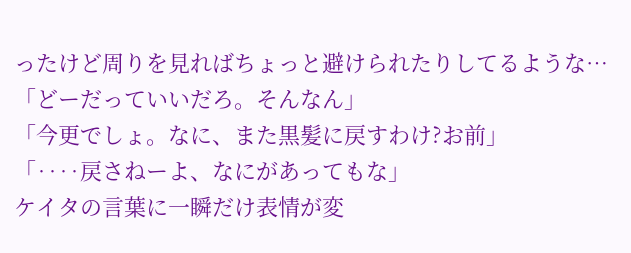ったけど周りを見ればちょっと避けられたりしてるような…
「どーだっていいだろ。そんなん」
「今更でしょ。なに、また黒髪に戻すわけ?お前」
「‥‥戻さねーよ、なにがあってもな」
ケイタの言葉に一瞬だけ表情が変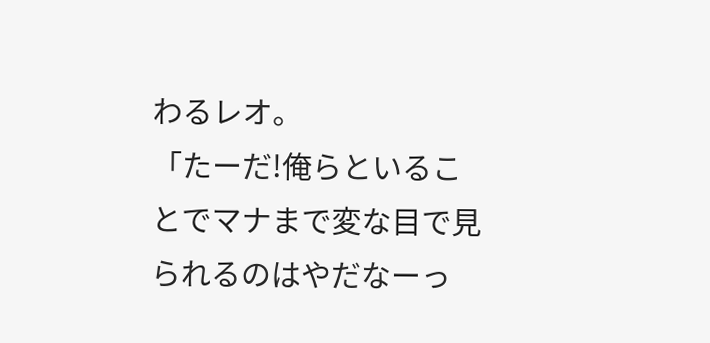わるレオ。
「たーだ!俺らといることでマナまで変な目で見られるのはやだなーっ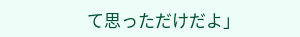て思っただけだよ」